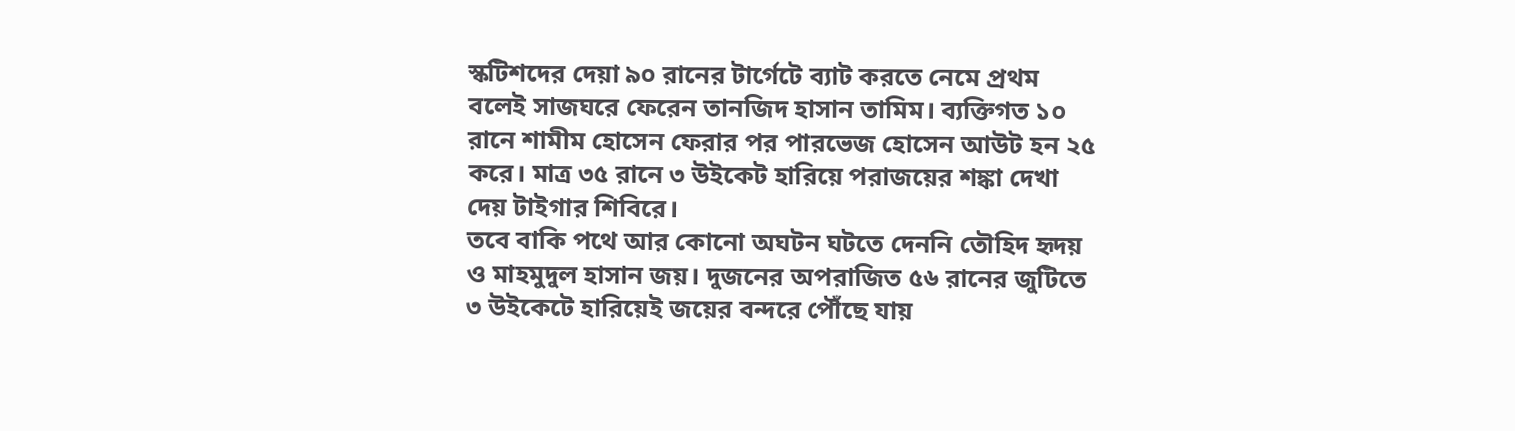স্কটিশদের দেয়া ৯০ রানের টার্গেটে ব্যাট করতে নেমে প্রথম বলেই সাজঘরে ফেরেন তানজিদ হাসান তামিম। ব্যক্তিগত ১০ রানে শামীম হোসেন ফেরার পর পারভেজ হোসেন আউট হন ২৫ করে। মাত্র ৩৫ রানে ৩ উইকেট হারিয়ে পরাজয়ের শঙ্কা দেখা দেয় টাইগার শিবিরে।
তবে বাকি পথে আর কোনো অঘটন ঘটতে দেননি তৌহিদ হৃদয় ও মাহমুদুল হাসান জয়। দুজনের অপরাজিত ৫৬ রানের জুটিতে ৩ উইকেটে হারিয়েই জয়ের বন্দরে পৌঁছে যায়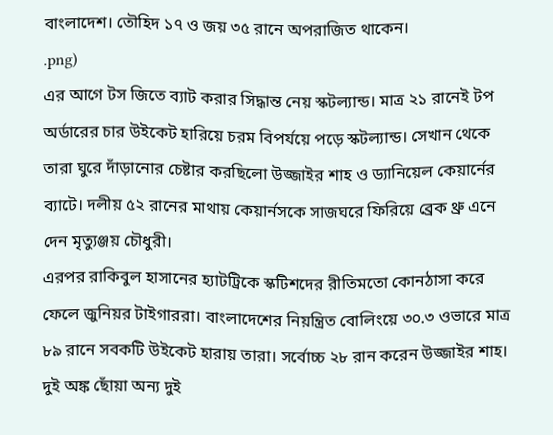বাংলাদেশ। তৌহিদ ১৭ ও জয় ৩৫ রানে অপরাজিত থাকেন।
.png)
এর আগে টস জিতে ব্যাট করার সিদ্ধান্ত নেয় স্কটল্যান্ড। মাত্র ২১ রানেই টপ অর্ডারের চার উইকেট হারিয়ে চরম বিপর্যয়ে পড়ে স্কটল্যান্ড। সেখান থেকে তারা ঘুরে দাঁড়ানোর চেষ্টার করছিলো উজ্জাইর শাহ ও ড্যানিয়েল কেয়ার্নের ব্যাটে। দলীয় ৫২ রানের মাথায় কেয়ার্নসকে সাজঘরে ফিরিয়ে ব্রেক থ্রু এনে দেন মৃত্যুঞ্জয় চৌধুরী।
এরপর রাকিবুল হাসানের হ্যাটট্রিকে স্কটিশদের রীতিমতো কোনঠাসা করে ফেলে জুনিয়র টাইগাররা। বাংলাদেশের নিয়ন্ত্রিত বোলিংয়ে ৩০.৩ ওভারে মাত্র ৮৯ রানে সবকটি উইকেট হারায় তারা। সর্বোচ্চ ২৮ রান করেন উজ্জাইর শাহ। দুই অঙ্ক ছোঁয়া অন্য দুই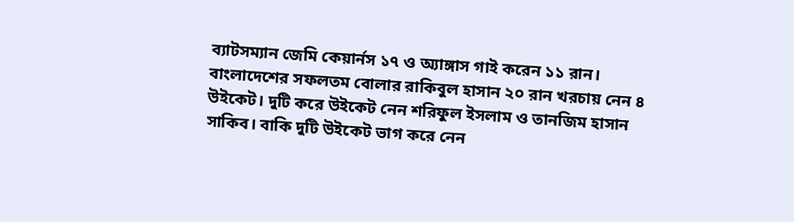ব্যাটসম্যান জেমি কেয়ার্নস ১৭ ও অ্যাঙ্গাস গাই করেন ১১ রান।
বাংলাদেশের সফলতম বোলার রাকিবুল হাসান ২০ রান খরচায় নেন ৪ উইকেট। দুটি করে উইকেট নেন শরিফুল ইসলাম ও তানজিম হাসান সাকিব। বাকি দুটি উইকেট ভাগ করে নেন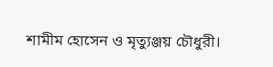শামীম হোসেন ও মৃত্যুঞ্জয় চৌধুরী।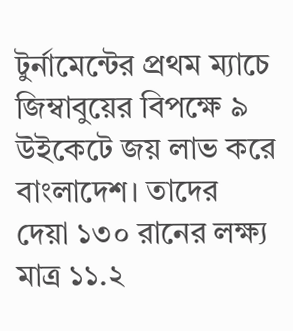টুর্নামেন্টের প্রথম ম্যাচে জিম্বাবুয়ের বিপক্ষে ৯ উইকেটে জয় লাভ করে বাংলাদেশ। তাদের দেয়া ১৩০ রানের লক্ষ্য মাত্র ১১.২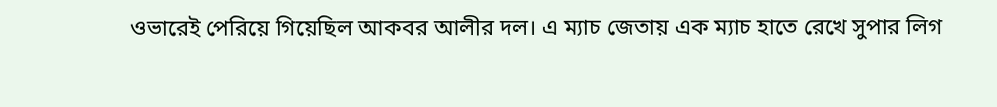ওভারেই পেরিয়ে গিয়েছিল আকবর আলীর দল। এ ম্যাচ জেতায় এক ম্যাচ হাতে রেখে সুপার লিগ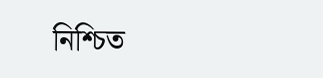নিশ্চিত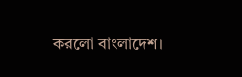করলো বাংলাদেশ।